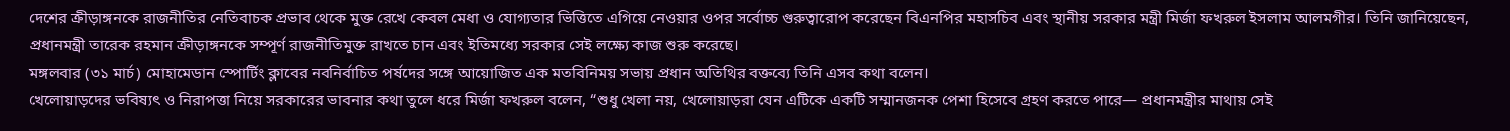দেশের ক্রীড়াঙ্গনকে রাজনীতির নেতিবাচক প্রভাব থেকে মুক্ত রেখে কেবল মেধা ও যোগ্যতার ভিত্তিতে এগিয়ে নেওয়ার ওপর সর্বোচ্চ গুরুত্বারোপ করেছেন বিএনপির মহাসচিব এবং স্থানীয় সরকার মন্ত্রী মির্জা ফখরুল ইসলাম আলমগীর। তিনি জানিয়েছেন, প্রধানমন্ত্রী তারেক রহমান ক্রীড়াঙ্গনকে সম্পূর্ণ রাজনীতিমুক্ত রাখতে চান এবং ইতিমধ্যে সরকার সেই লক্ষ্যে কাজ শুরু করেছে।
মঙ্গলবার (৩১ মার্চ) মোহামেডান স্পোর্টিং ক্লাবের নবনির্বাচিত পর্ষদের সঙ্গে আয়োজিত এক মতবিনিময় সভায় প্রধান অতিথির বক্তব্যে তিনি এসব কথা বলেন।
খেলোয়াড়দের ভবিষ্যৎ ও নিরাপত্তা নিয়ে সরকারের ভাবনার কথা তুলে ধরে মির্জা ফখরুল বলেন, “শুধু খেলা নয়, খেলোয়াড়রা যেন এটিকে একটি সম্মানজনক পেশা হিসেবে গ্রহণ করতে পারে— প্রধানমন্ত্রীর মাথায় সেই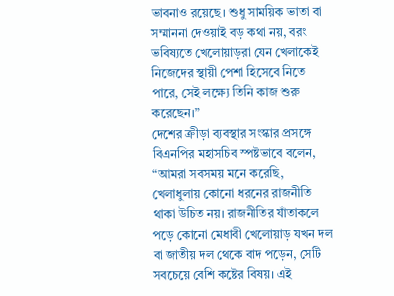ভাবনাও রয়েছে। শুধু সাময়িক ভাতা বা সম্মাননা দেওয়াই বড় কথা নয়, বরং ভবিষ্যতে খেলোয়াড়রা যেন খেলাকেই নিজেদের স্থায়ী পেশা হিসেবে নিতে পারে, সেই লক্ষ্যে তিনি কাজ শুরু করেছেন।”
দেশের ক্রীড়া ব্যবস্থার সংস্কার প্রসঙ্গে বিএনপির মহাসচিব স্পষ্টভাবে বলেন, “আমরা সবসময় মনে করেছি, খেলাধুলায় কোনো ধরনের রাজনীতি থাকা উচিত নয়। রাজনীতির যাঁতাকলে পড়ে কোনো মেধাবী খেলোয়াড় যখন দল বা জাতীয় দল থেকে বাদ পড়েন, সেটি সবচেয়ে বেশি কষ্টের বিষয়। এই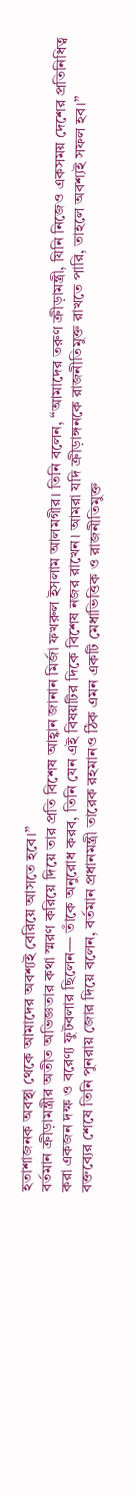হতাশাজনক অবস্থা থেকে আমাদের অবশ্যই বেরিয়ে আসতে হবে।”
বর্তমান ক্রীড়ামন্ত্রীর অতীত অভিজ্ঞতার কথা স্মরণ করিয়ে দিয়ে তার প্রতি বিশেষ আহ্বান জানান মির্জা ফখরুল ইসলাম আলমগীর। তিনি বলেন, “আমাদের তরুণ ক্রীড়ামন্ত্রী, যিনি নিজেও একসময় দেশের প্রতিনিধিত্ব করা একজন দক্ষ ও বরেণ্য ফুটবলার ছিলেন— তাঁকে অনুরোধ করব, তিনি যেন এই বিষয়টির দিকে বিশেষ নজর রাখেন। আমরা যদি ক্রীড়াঙ্গনকে রাজনীতিমুক্ত রাখতে পারি, তাহলে অবশ্যই সফল হব।”
বক্তব্যের শেষে তিনি পুনরায় জোর দিয়ে বলেন, বর্তমান প্রধানমন্ত্রী তারেক রহমানও ঠিক এমন একটি মেধাভিত্তিক ও রাজনীতিমুক্ত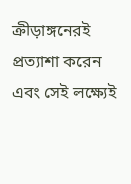ক্রীড়াঙ্গনেরই প্রত্যাশা করেন এবং সেই লক্ষ্যেই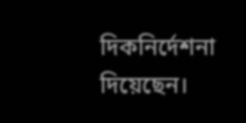দিকনির্দেশনা দিয়েছেন।